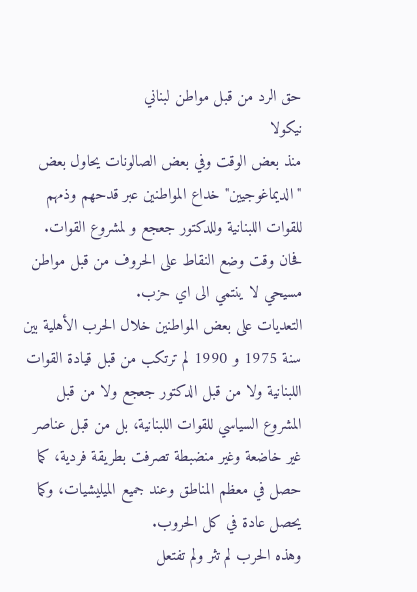حق الرد من قبل مواطن لبناني
نيكولا
منذ بعض الوقت وفي بعض الصالونات يحاول بعض "الديماغوجيين" خداع المواطنين عبر قدحهم وذمهم للقوات اللبنانية وللدكتور جعجع و لمشروع القوات. فحان وقت وضع النقاط على الحروف من قبل مواطن مسيحي لا ينتمي الى اي حزب.
التعديات على بعض المواطنين خلال الحرب الأهلية بين سنة 1975 و 1990 لم ترتكب من قبل قيادة القوات اللبنانية ولا من قبل الدكتور جعجع ولا من قبل المشروع السياسي للقوات اللبنانية، بل من قبل عناصر غير خاضعة وغير منضبطة تصرفت بطريقة فردية، كما حصل في معظم المناطق وعند جميع الميليشيات، وكما يحصل عادة في كل الحروب.
وهذه الحرب لم تثر ولم تفتعل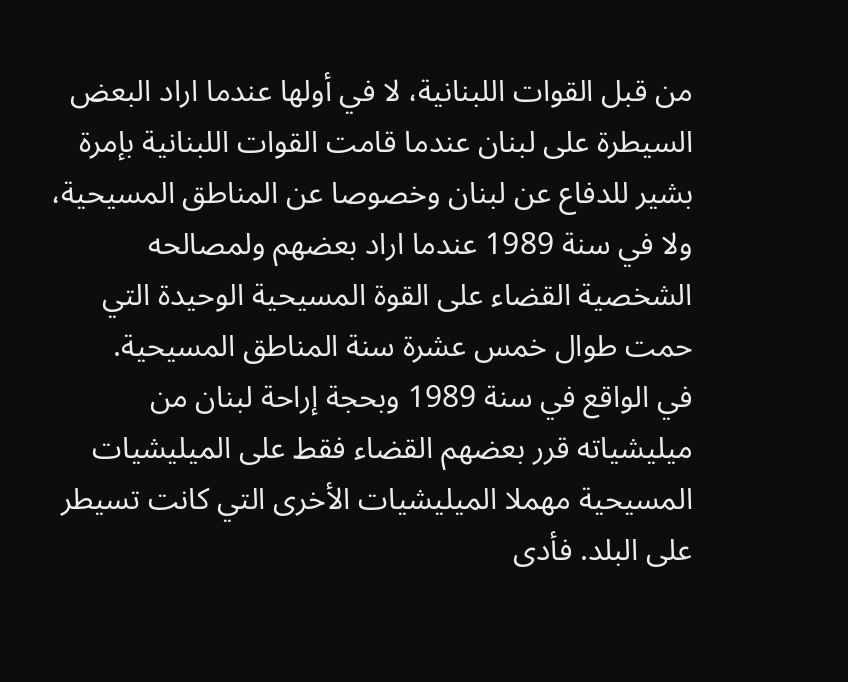من قبل القوات اللبنانية، لا في أولها عندما اراد البعض السيطرة على لبنان عندما قامت القوات اللبنانية بإمرة بشير للدفاع عن لبنان وخصوصا عن المناطق المسيحية، ولا في سنة 1989 عندما اراد بعضهم ولمصالحه الشخصية القضاء على القوة المسيحية الوحيدة التي حمت طوال خمس عشرة سنة المناطق المسيحية.
في الواقع في سنة 1989 وبحجة إراحة لبنان من ميليشياته قرر بعضهم القضاء فقط على الميليشيات المسيحية مهملا الميليشيات الأخرى التي كانت تسيطر على البلد. فأدى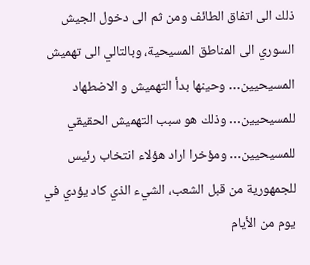ذلك الى اتفاق الطائف ومن ثم الى دخول الجيش السوري الى المناطق المسيحية، وبالتالي الى تهميش المسيحيين… وحينها بدأ التهميش و الاضطهاد للمسيحيين… وذلك هو سبب التهميش الحقيقي للمسيحيين… ومؤخرا اراد هؤلاء انتخاب رئيس للجمهورية من قبل الشعب، الشيء الذي كاد يؤدي في يوم من الأيام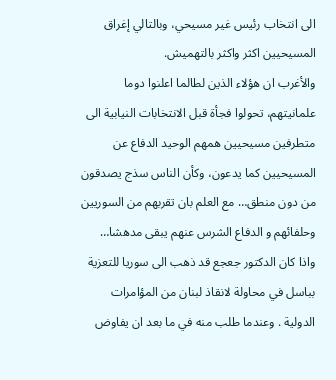الى انتخاب رئيس غير مسيحي، وبالتالي إغراق المسيحيين اكثر واكثر بالتهميش.
والأغرب ان هؤلاء الذين لطالما اعلنوا دوما علمانيتهم، تحولوا فجأة قبل الانتخابات النيابية الى متطرفين مسيحيين همهم الوحيد الدفاع عن المسيحيين كما يدعون، وكأن الناس سذج يصدقون من دون منطق… مع العلم بان تقربهم من السوريين وحلفائهم و الدفاع الشرس عنهم يبقى مدهشا…
واذا كان الدكتور جعجع قد ذهب الى سوريا للتعزية بباسل في محاولة لانقاذ لبنان من المؤامرات الدولية . وعندما طلب منه في ما بعد ان يفاوض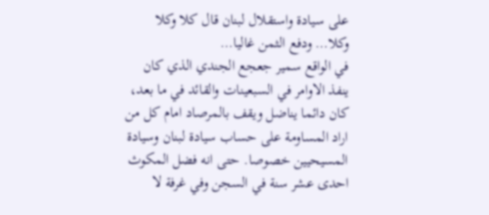على سيادة واستقلال لبنان قال كلا وكلا وكلا… ودفع الثمن غاليا…
في الواقع سمير جعجع الجندي الذي كان ينفذ الاوامر في السبعينات والقائد في ما بعد، كان دائما يناضل ويقف بالمرصاد امام كل من اراد المساومة على حساب سيادة لبنان وسيادة المسيحيين خصوصا. حتى انه فضل المكوث احدى عشر سنة في السجن وفي غرفة لا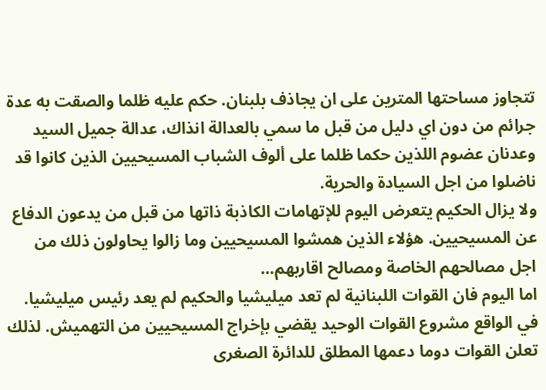تتجاوز مساحتها المترين على ان يجاذف بلبنان. حكم عليه ظلما والصقت به عدة جرائم من دون اي دليل من قبل ما سمي بالعدالة انذاك، عدالة جميل السيد وعدنان عضوم اللذين حكما ظلما على ألوف الشباب المسيحيين الذين كانوا قد ناضلوا من اجل السيادة والحرية.
ولا يزال الحكيم يتعرض اليوم للإتهامات الكاذبة ذاتها من قبل من يدعون الدفاع عن المسيحيين. هؤلاء الذين همشوا المسيحيين وما زالوا يحاولون ذلك من اجل مصالحهم الخاصة ومصالح اقاربهم…
اما اليوم فان القوات اللبنانية لم تعد ميليشيا والحكيم لم يعد رئيس ميليشيا. في الواقع مشروع القوات الوحيد يقضي بإخراج المسيحيين من التهميش. لذلك تعلن القوات دوما دعمها المطلق للدائرة الصغرى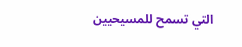التي تسمح للمسيحيين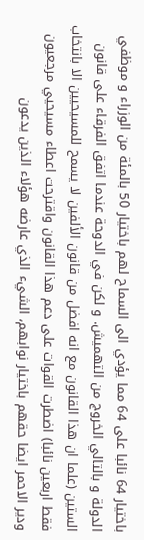باختيار 64 نائبا على 64 مما يؤدي الى السماح لهم باختيار 50 بالمئة من الوزراء و موظفي الدولة و بالتالي الخروج من التهميش. و لكن في الدوحة عندما اتفق الفرقاء على قانون الستين (علما ان هذا القانون مع انه افضل من قانون الألفين لا يسمح للمسيحيين الا بانتخاب فقط اربعين نائبا) اضطرت القوات على دعم هذا القانون واقترحت اعطاء مسيحيي مرجعيون ودير الاحمر ايضا حقهم باختيار نوابهم، الشيء الذي عارضه هؤلاء الذين يدعون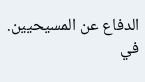الدفاع عن المسيحيين. في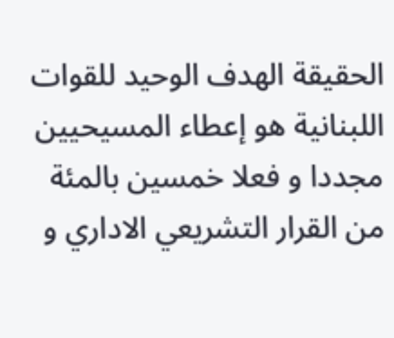الحقيقة الهدف الوحيد للقوات اللبنانية هو إعطاء المسيحيين مجددا و فعلا خمسين بالمئة من القرار التشريعي الاداري و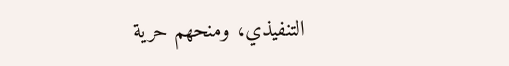التنفيذي، ومنحهم حرية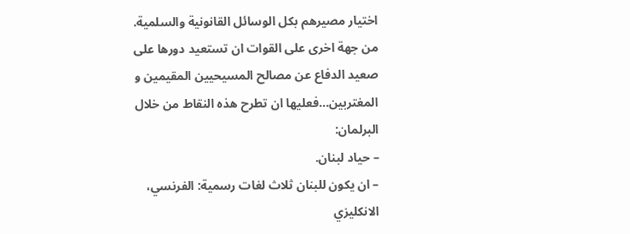اختيار مصيرهم بكل الوسائل القانونية والسلمية.
من جهة اخرى على القوات ان تستعيد دورها على صعيد الدفاع عن مصالح المسيحيين المقيمين و المغتربين…فعليها ان تطرح هذه النقاط من خلال البرلمان:
– حياد لبنان.
– ان يكون للبنان ثلاث لغات رسمية: الفرنسي، الانكليزي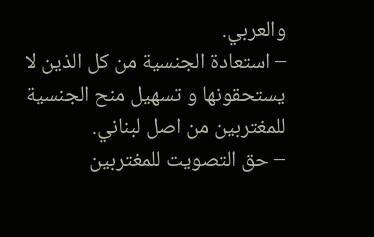والعربي.
– استعادة الجنسية من كل الذين لا يستحقونها و تسهيل منح الجنسية للمغتربين من اصل لبناني.
– حق التصويت للمغتربين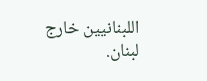اللبنانيين خارج لبنان.